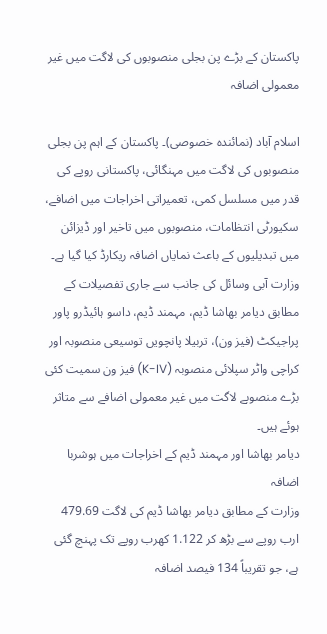پاکستان کے بڑے پن بجلی منصوبوں کی لاگت میں غیر معمولی اضافہ

اسلام آباد (نمائندہ خصوصی)۔ پاکستان کے اہم پن بجلی منصوبوں کی لاگت میں مہنگائی، پاکستانی روپے کی قدر میں مسلسل کمی، تعمیراتی اخراجات میں اضافے، سکیورٹی انتظامات، منصوبوں میں تاخیر اور ڈیزائن میں تبدیلیوں کے باعث نمایاں اضافہ ریکارڈ کیا گیا ہے۔ وزارت آبی وسائل کی جانب سے جاری تفصیلات کے مطابق دیامر بھاشا ڈیم، مہمند ڈیم، داسو ہائیڈرو پاور پراجیکٹ (فیز ون)، تربیلا پانچویں توسیعی منصوبہ اور کراچی واٹر سپلائی منصوبہ (K-IV) فیز ون سمیت کئی بڑے منصوبے لاگت میں غیر معمولی اضافے سے متاثر ہوئے ہیں۔
دیامر بھاشا اور مہمند ڈیم کے اخراجات میں ہوشربا اضافہ
وزارت کے مطابق دیامر بھاشا ڈیم کی لاگت 479.69 ارب روپے سے بڑھ کر 1.122 کھرب روپے تک پہنچ گئی ہے، جو تقریباً 134 فیصد اضافہ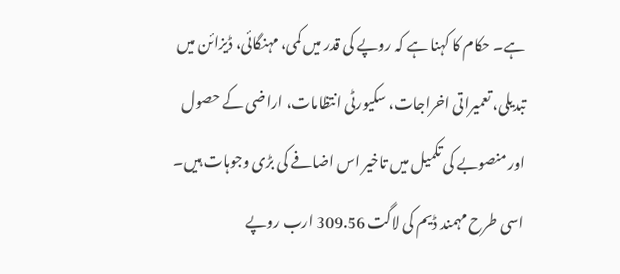ہے۔ حکام کا کہنا ہے کہ روپے کی قدر میں کمی، مہنگائی، ڈیزائن میں تبدیلی، تعمیراتی اخراجات، سکیورٹی انتظامات، اراضی کے حصول اور منصوبے کی تکمیل میں تاخیر اس اضافے کی بڑی وجوہات ہیں۔ اسی طرح مہمند ڈیم کی لاگت 309.56 ارب روپے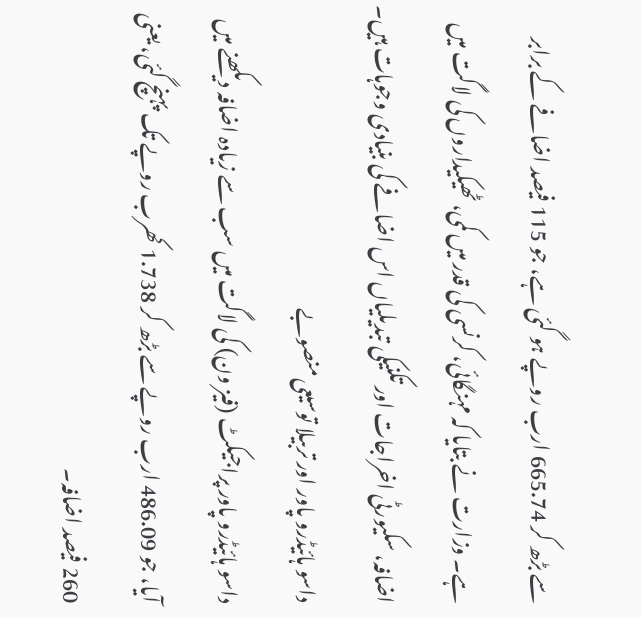سے بڑھ کر 665.74 ارب روپے ہو گئی ہے، جو 115 فیصد اضافے کے برابر ہے۔ وزارت نے بتایا کہ مہنگائی، کرنسی کی قدر میں کمی، ٹھیکیداروں کی لاگت میں اضافہ، سکیورٹی اخراجات اور تکنیکی تبدیلیاں اس اضافے کی بنیادی وجوہات ہیں۔
داسو ہائیڈرو پاور اور تربیلا توسیعی منصوبے
داسو ہائیڈرو پاور پراجیکٹ (فیز ون) کی لاگت میں سب سے زیادہ اضافہ دیکھنے میں آیا، جو 486.09 ارب روپے سے بڑھ کر 1.738 کھرب روپے تک پہنچ گئی، یعنی 260 فیصد اضافہ۔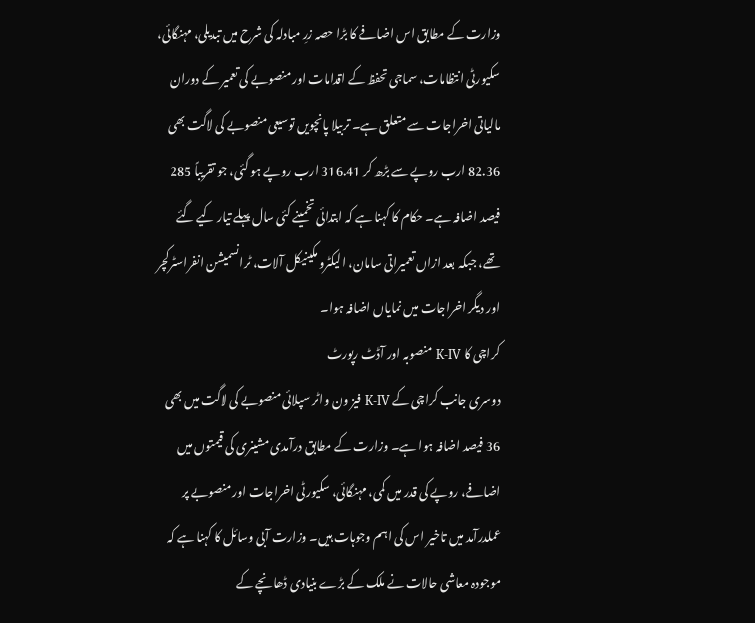وزارت کے مطابق اس اضافے کا بڑا حصہ زرِ مبادلہ کی شرح میں تبدیلی، مہنگائی، سکیورٹی انتظامات، سماجی تحفظ کے اقدامات اور منصوبے کی تعمیر کے دوران مالیاتی اخراجات سے متعلق ہے۔ تربیلا پانچویں توسیعی منصوبے کی لاگت بھی 82.36 ارب روپے سے بڑھ کر 316.41 ارب روپے ہو گئی، جو تقریباً 285 فیصد اضافہ ہے۔ حکام کا کہنا ہے کہ ابتدائی تخمینے کئی سال پہلے تیار کیے گئے تھے، جبکہ بعد ازاں تعمیراتی سامان، الیکٹرو مکینیکل آلات، ٹرانسمیشن انفراسٹرکچر اور دیگر اخراجات میں نمایاں اضافہ ہوا۔
کراچی کا K-IV منصوبہ اور آڈٹ رپورٹ
دوسری جانب کراچی کے K-IV فیز ون واٹر سپلائی منصوبے کی لاگت میں بھی 36 فیصد اضافہ ہوا ہے۔ وزارت کے مطابق درآمدی مشینری کی قیمتوں میں اضافے، روپے کی قدر میں کمی، مہنگائی، سکیورٹی اخراجات اور منصوبے پر عملدرآمد میں تاخیر اس کی اہم وجوہات ہیں۔ وزارت آبی وسائل کا کہنا ہے کہ موجودہ معاشی حالات نے ملک کے بڑے بنیادی ڈھانچے کے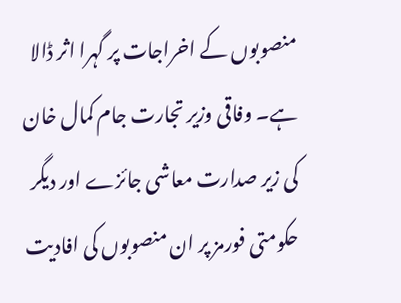منصوبوں کے اخراجات پر گہرا اثر ڈالا ہے۔ وفاقی وزیر تجارت جام کمال خان کی زیر صدارت معاشی جائزے اور دیگر حکومتی فورمز پر ان منصوبوں کی افادیت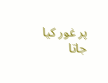پر غور کیا جاتا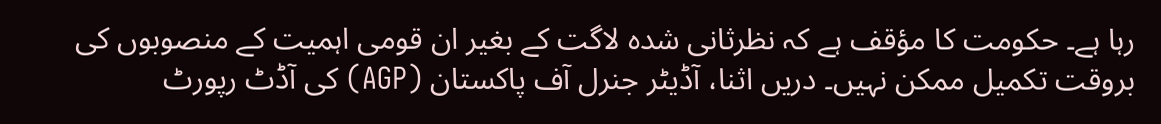رہا ہے۔ حکومت کا مؤقف ہے کہ نظرثانی شدہ لاگت کے بغیر ان قومی اہمیت کے منصوبوں کی بروقت تکمیل ممکن نہیں۔ دریں اثنا، آڈیٹر جنرل آف پاکستان (AGP) کی آڈٹ رپورٹ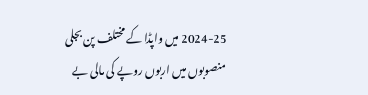2024-25 میں واپڈا کے مختلف پن بجلی منصوبوں میں اربوں روپے کی مالی بے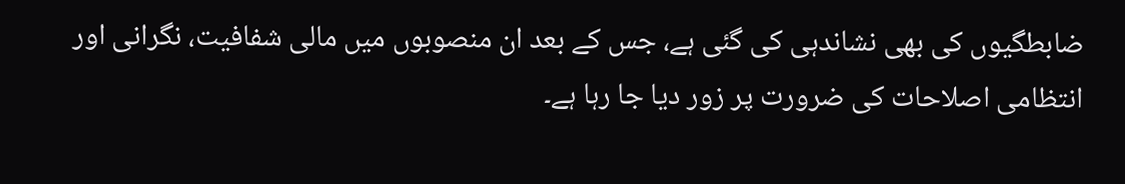ضابطگیوں کی بھی نشاندہی کی گئی ہے، جس کے بعد ان منصوبوں میں مالی شفافیت، نگرانی اور انتظامی اصلاحات کی ضرورت پر زور دیا جا رہا ہے۔